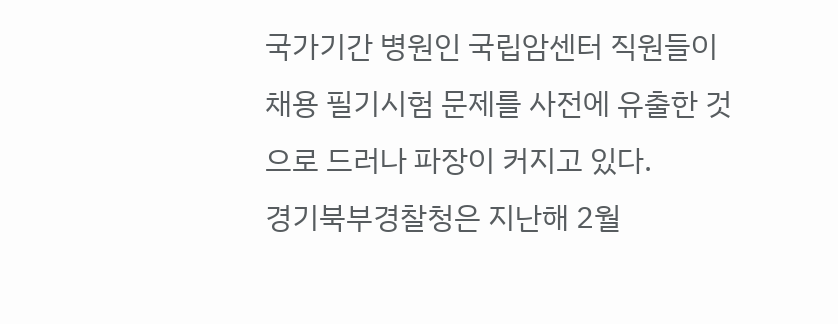국가기간 병원인 국립암센터 직원들이 채용 필기시험 문제를 사전에 유출한 것으로 드러나 파장이 커지고 있다.
경기북부경찰청은 지난해 2월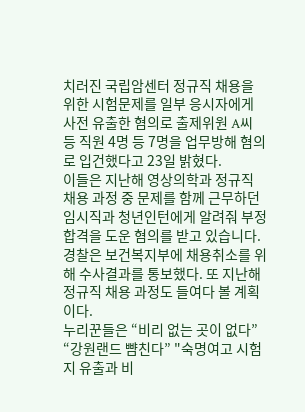치러진 국립암센터 정규직 채용을 위한 시험문제를 일부 응시자에게 사전 유출한 혐의로 출제위원 A씨 등 직원 4명 등 7명을 업무방해 혐의로 입건했다고 23일 밝혔다.
이들은 지난해 영상의학과 정규직 채용 과정 중 문제를 함께 근무하던 임시직과 청년인턴에게 알려줘 부정 합격을 도운 혐의를 받고 있습니다.
경찰은 보건복지부에 채용취소를 위해 수사결과를 통보했다. 또 지난해 정규직 채용 과정도 들여다 볼 계획이다.
누리꾼들은 “비리 없는 곳이 없다” “강원랜드 뺨친다” "숙명여고 시험지 유출과 비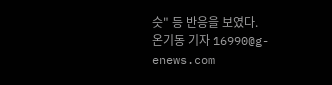슷" 등 반응을 보였다.
온기동 기자 16990@g-enews.com